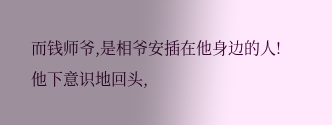而钱师爷,是相爷安插在他身边的人!
他下意识地回头,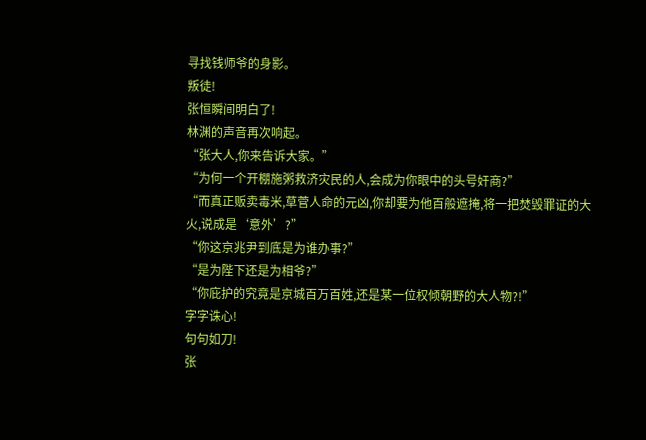寻找钱师爷的身影。
叛徒!
张恒瞬间明白了!
林渊的声音再次响起。
“张大人,你来告诉大家。”
“为何一个开棚施粥救济灾民的人,会成为你眼中的头号奸商?”
“而真正贩卖毒米,草菅人命的元凶,你却要为他百般遮掩,将一把焚毁罪证的大火,说成是‘意外’?”
“你这京兆尹到底是为谁办事?”
“是为陛下还是为相爷?”
“你庇护的究竟是京城百万百姓,还是某一位权倾朝野的大人物?!”
字字诛心!
句句如刀!
张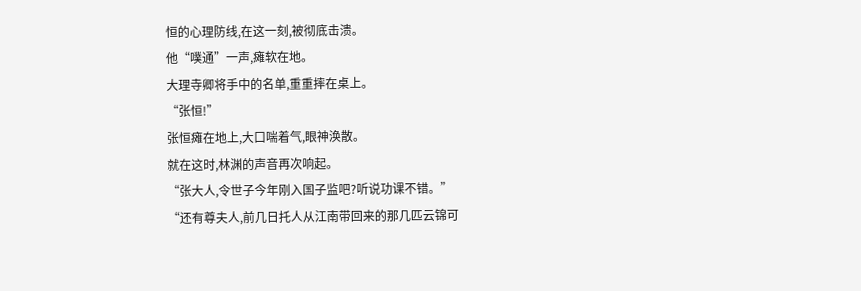恒的心理防线,在这一刻,被彻底击溃。
他“噗通”一声,瘫软在地。
大理寺卿将手中的名单,重重摔在桌上。
“张恒!”
张恒瘫在地上,大口喘着气,眼神涣散。
就在这时,林渊的声音再次响起。
“张大人,令世子今年刚入国子监吧?听说功课不错。”
“还有尊夫人,前几日托人从江南带回来的那几匹云锦可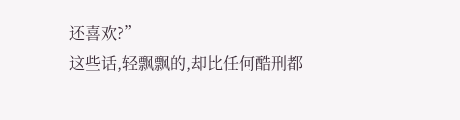还喜欢?”
这些话,轻飘飘的,却比任何酷刑都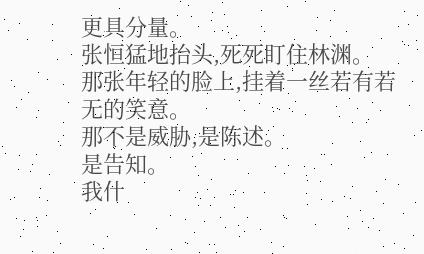更具分量。
张恒猛地抬头,死死盯住林渊。
那张年轻的脸上,挂着一丝若有若无的笑意。
那不是威胁,是陈述。
是告知。
我什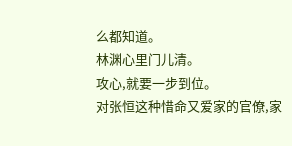么都知道。
林渊心里门儿清。
攻心,就要一步到位。
对张恒这种惜命又爱家的官僚,家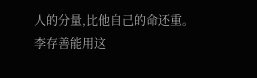人的分量,比他自己的命还重。
李存善能用这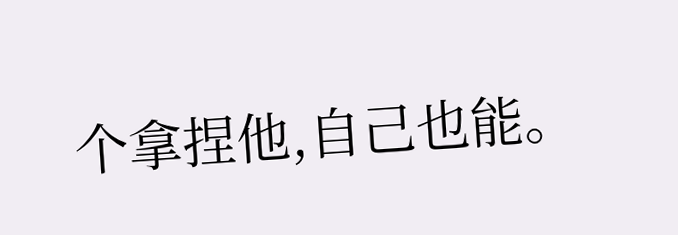个拿捏他,自己也能。